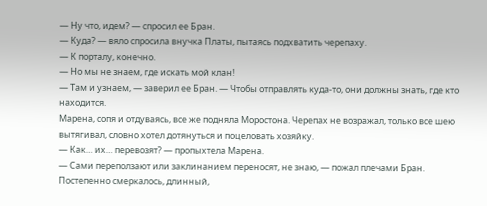— Ну что, идем? — спросил ее Бран.
— Куда? — вяло спросила внучка Платы, пытаясь подхватить черепаху.
— К порталу, конечно.
— Но мы не знаем, где искать мой клан!
— Там и узнаем, — заверил ее Бран. — Чтобы отправлять куда-то, они должны знать, где кто находится.
Марена, сопя и отдуваясь, все же подняла Моростона. Черепах не возражал, только все шею вытягивал, словно хотел дотянуться и поцеловать хозяйку.
— Как… их… перевозят? — пропыхтела Марена.
— Сами переползают или заклинанием переносят, не знаю, — пожал плечами Бран.
Постепенно смеркалось, длинный,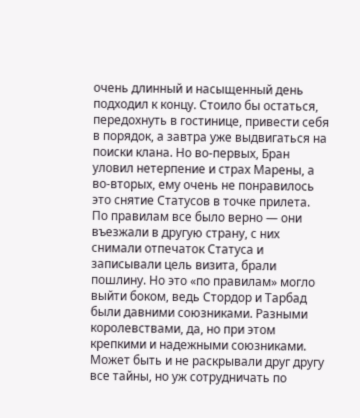очень длинный и насыщенный день подходил к концу. Стоило бы остаться, передохнуть в гостинице, привести себя в порядок, а завтра уже выдвигаться на поиски клана. Но во-первых, Бран уловил нетерпение и страх Марены, а во-вторых, ему очень не понравилось это снятие Статусов в точке прилета.
По правилам все было верно — они въезжали в другую страну, с них снимали отпечаток Статуса и записывали цель визита, брали пошлину. Но это «по правилам» могло выйти боком, ведь Стордор и Тарбад были давними союзниками. Разными королевствами, да, но при этом крепкими и надежными союзниками. Может быть и не раскрывали друг другу все тайны, но уж сотрудничать по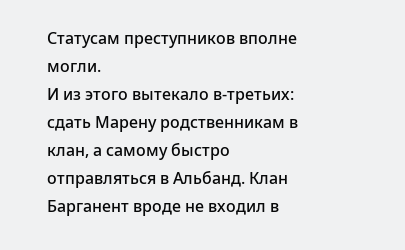Статусам преступников вполне могли.
И из этого вытекало в-третьих: сдать Марену родственникам в клан, а самому быстро отправляться в Альбанд. Клан Барганент вроде не входил в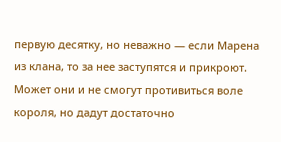первую десятку, но неважно — если Марена из клана, то за нее заступятся и прикроют. Может они и не смогут противиться воле короля, но дадут достаточно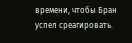времени, чтобы Бран успел среагировать.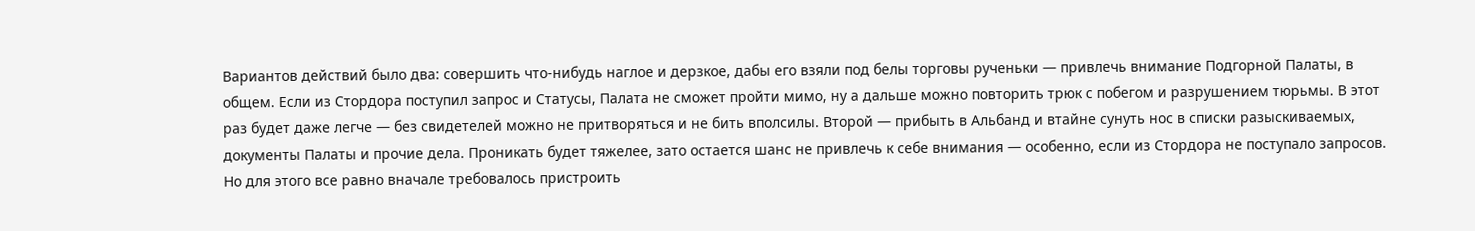Вариантов действий было два: совершить что-нибудь наглое и дерзкое, дабы его взяли под белы торговы рученьки — привлечь внимание Подгорной Палаты, в общем. Если из Стордора поступил запрос и Статусы, Палата не сможет пройти мимо, ну а дальше можно повторить трюк с побегом и разрушением тюрьмы. В этот раз будет даже легче — без свидетелей можно не притворяться и не бить вполсилы. Второй — прибыть в Альбанд и втайне сунуть нос в списки разыскиваемых, документы Палаты и прочие дела. Проникать будет тяжелее, зато остается шанс не привлечь к себе внимания — особенно, если из Стордора не поступало запросов.
Но для этого все равно вначале требовалось пристроить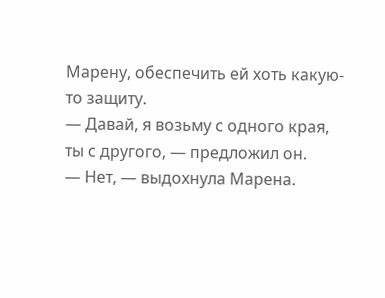Марену, обеспечить ей хоть какую-то защиту.
— Давай, я возьму с одного края, ты с другого, — предложил он.
— Нет, — выдохнула Марена.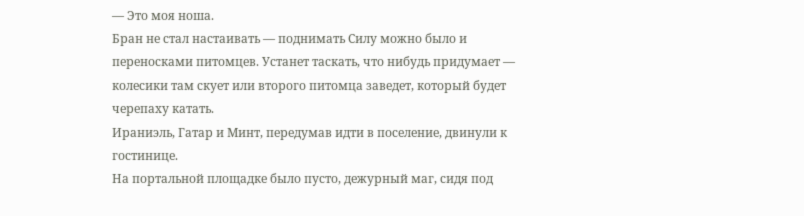— Это моя ноша.
Бран не стал настаивать — поднимать Силу можно было и переносками питомцев. Устанет таскать, что нибудь придумает — колесики там скует или второго питомца заведет, который будет черепаху катать.
Ираниэль, Гатар и Минт, передумав идти в поселение, двинули к гостинице.
На портальной площадке было пусто, дежурный маг, сидя под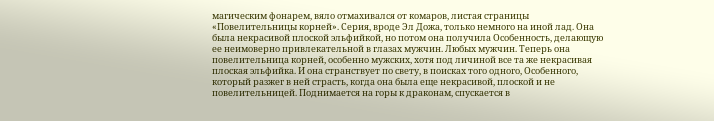магическим фонарем, вяло отмахивался от комаров, листая страницы «Повелительницы корней». Серия, вроде Эл Дожа, только немного на иной лад. Она была некрасивой плоской эльфийкой, но потом она получила Особенность, делающую ее неимоверно привлекательной в глазах мужчин. Любых мужчин. Теперь она повелительница корней, особенно мужских, хотя под личиной все та же некрасивая плоская эльфийка. И она странствует по свету, в поисках того одного, Особенного, который разжег в ней страсть, когда она была еще некрасивой, плоской и не повелительницей. Поднимается на горы к драконам, спускается в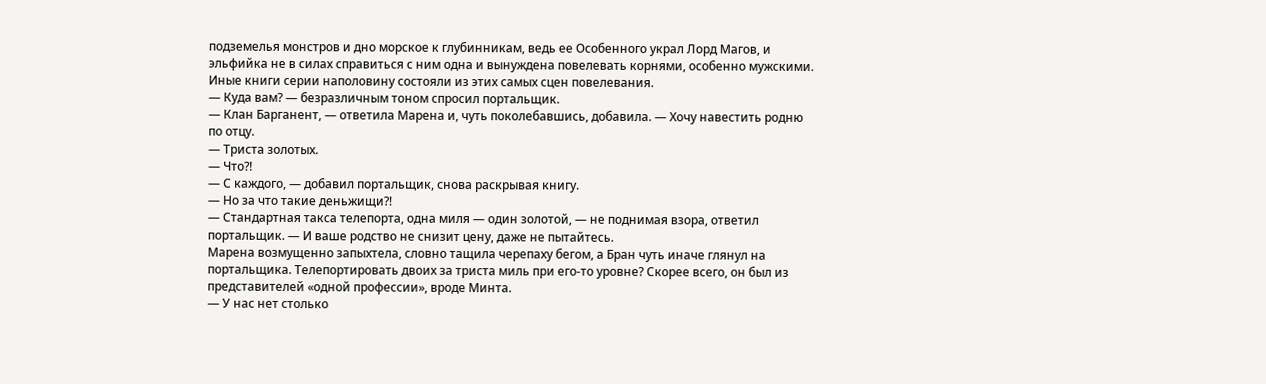подземелья монстров и дно морское к глубинникам, ведь ее Особенного украл Лорд Магов, и эльфийка не в силах справиться с ним одна и вынуждена повелевать корнями, особенно мужскими.
Иные книги серии наполовину состояли из этих самых сцен повелевания.
— Куда вам? — безразличным тоном спросил портальщик.
— Клан Барганент, — ответила Марена и, чуть поколебавшись, добавила. — Хочу навестить родню по отцу.
— Триста золотых.
— Что?!
— С каждого, — добавил портальщик, снова раскрывая книгу.
— Но за что такие деньжищи?!
— Стандартная такса телепорта, одна миля — один золотой, — не поднимая взора, ответил портальщик. — И ваше родство не снизит цену, даже не пытайтесь.
Марена возмущенно запыхтела, словно тащила черепаху бегом, а Бран чуть иначе глянул на портальщика. Телепортировать двоих за триста миль при его-то уровне? Скорее всего, он был из представителей «одной профессии», вроде Минта.
— У нас нет столько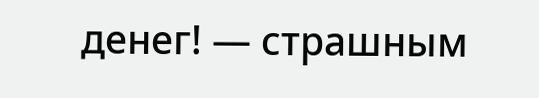денег! — страшным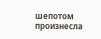шепотом произнесла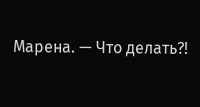Марена. — Что делать?!